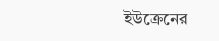ইউক্রেনের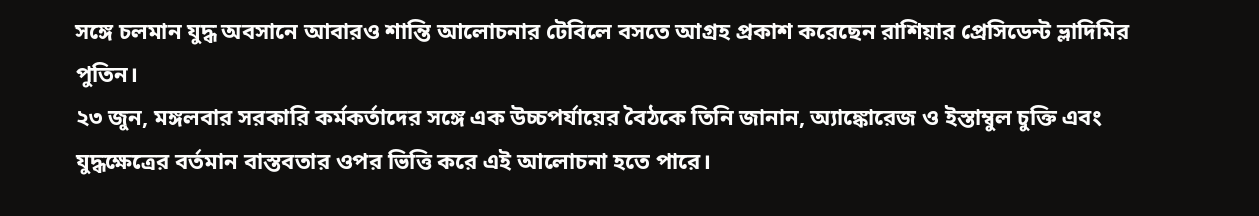সঙ্গে চলমান যুদ্ধ অবসানে আবারও শান্তি আলোচনার টেবিলে বসতে আগ্রহ প্রকাশ করেছেন রাশিয়ার প্রেসিডেন্ট ভ্লাদিমির পুতিন।
২৩ জুন, মঙ্গলবার সরকারি কর্মকর্তাদের সঙ্গে এক উচ্চপর্যায়ের বৈঠকে তিনি জানান, অ্যাঙ্কোরেজ ও ইস্তাম্বুল চুক্তি এবং যুদ্ধক্ষেত্রের বর্তমান বাস্তবতার ওপর ভিত্তি করে এই আলোচনা হতে পারে।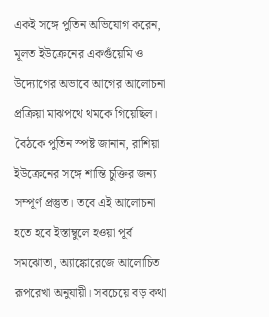একই সঙ্গে পুতিন অভিযোগ করেন, মূলত ইউক্রেনের একগুঁয়েমি ও উদ্যোগের অভাবে আগের আলোচনা প্রক্রিয়া মাঝপথে থমকে গিয়েছিল।
বৈঠকে পুতিন স্পষ্ট জানান, রাশিয়া ইউক্রেনের সঙ্গে শান্তি চুক্তির জন্য সম্পূর্ণ প্রস্তুত। তবে এই আলোচনা হতে হবে ইস্তাম্বুলে হওয়া পূর্ব সমঝোতা, অ্যাঙ্কোরেজে আলোচিত রূপরেখা অনুযায়ী। সবচেয়ে বড় কথা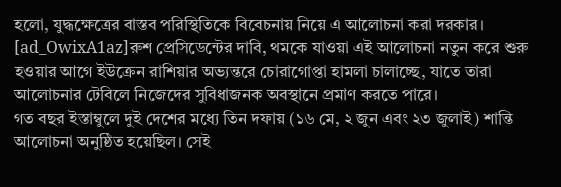হলো, যুদ্ধক্ষেত্রের বাস্তব পরিস্থিতিকে বিবেচনায় নিয়ে এ আলোচনা করা দরকার।
[ad_OwixA1az]রুশ প্রেসিডেন্টের দাবি, থমকে যাওয়া এই আলোচনা নতুন করে শুরু হওয়ার আগে ইউক্রেন রাশিয়ার অভ্যন্তরে চোরাগোপ্তা হামলা চালাচ্ছে, যাতে তারা আলোচনার টেবিলে নিজেদের সুবিধাজনক অবস্থানে প্রমাণ করতে পারে।
গত বছর ইস্তাম্বুলে দুই দেশের মধ্যে তিন দফায় (১৬ মে, ২ জুন এবং ২৩ জুলাই) শান্তি আলোচনা অনুষ্ঠিত হয়েছিল। সেই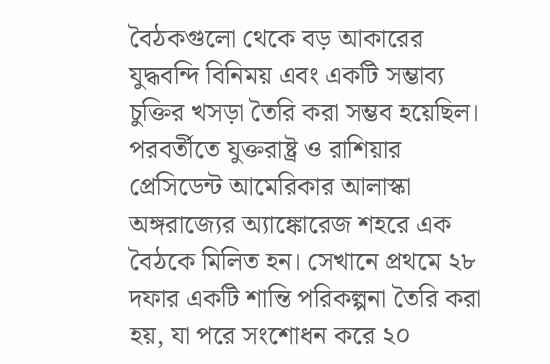বৈঠকগুলো থেকে বড় আকারের যুদ্ধবন্দি বিনিময় এবং একটি সম্ভাব্য চুক্তির খসড়া তৈরি করা সম্ভব হয়েছিল। পরবর্তীতে যুক্তরাষ্ট্র ও রাশিয়ার প্রেসিডেন্ট আমেরিকার আলাস্কা অঙ্গরাজ্যের অ্যাঙ্কোরেজ শহরে এক বৈঠকে মিলিত হন। সেখানে প্রথমে ২৮ দফার একটি শান্তি পরিকল্পনা তৈরি করা হয়, যা পরে সংশোধন করে ২০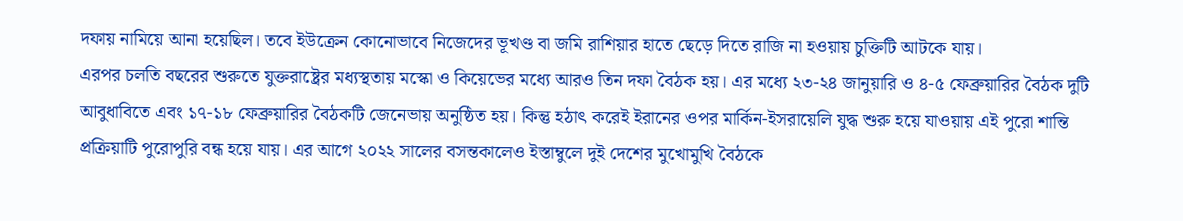দফায় নামিয়ে আনা হয়েছিল। তবে ইউক্রেন কোনোভাবে নিজেদের ভূখণ্ড বা জমি রাশিয়ার হাতে ছেড়ে দিতে রাজি না হওয়ায় চুক্তিটি আটকে যায়।
এরপর চলতি বছরের শুরুতে যুক্তরাষ্ট্রের মধ্যস্থতায় মস্কো ও কিয়েভের মধ্যে আরও তিন দফা বৈঠক হয়। এর মধ্যে ২৩-২৪ জানুয়ারি ও ৪-৫ ফেব্রুয়ারির বৈঠক দুটি আবুধাবিতে এবং ১৭-১৮ ফেব্রুয়ারির বৈঠকটি জেনেভায় অনুষ্ঠিত হয়। কিন্তু হঠাৎ করেই ইরানের ওপর মার্কিন-ইসরায়েলি যুদ্ধ শুরু হয়ে যাওয়ায় এই পুরো শান্তি প্রক্রিয়াটি পুরোপুরি বন্ধ হয়ে যায়। এর আগে ২০২২ সালের বসন্তকালেও ইস্তাম্বুলে দুই দেশের মুখোমুখি বৈঠকে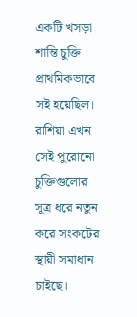একটি খসড়া শান্তি চুক্তি প্রাথমিকভাবে সই হয়েছিল। রাশিয়া এখন সেই পুরোনো চুক্তিগুলোর সূত্র ধরে নতুন করে সংকটের স্থায়ী সমাধান চাইছে।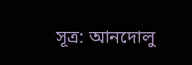সূত্র: আনদোলু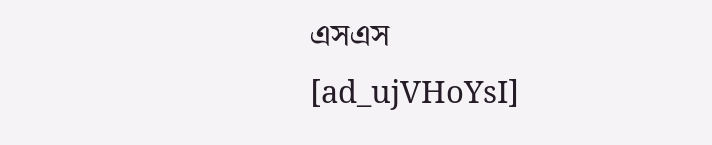এসএস
[ad_ujVHoYsI]